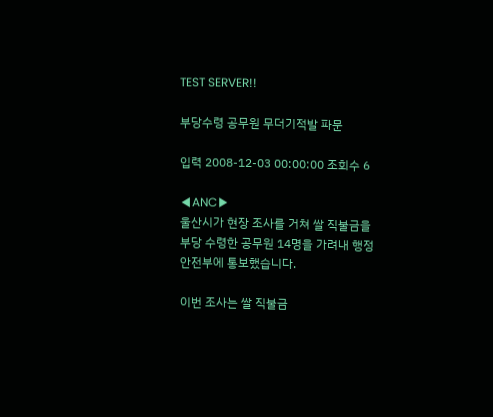TEST SERVER!!

부당수령 공무원 무더기적발 파문

입력 2008-12-03 00:00:00 조회수 6

◀ANC▶
울산시가 현장 조사를 거쳐 쌀 직불금을
부당 수령한 공무원 14명을 가려내 행정
안전부에 통보했습니다.

이번 조사는 쌀 직불금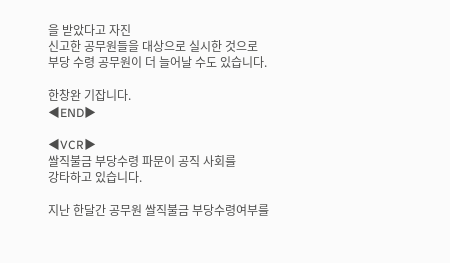을 받았다고 자진
신고한 공무원들을 대상으로 실시한 것으로
부당 수령 공무원이 더 늘어날 수도 있습니다.

한창완 기잡니다.
◀END▶

◀VCR▶
쌀직불금 부당수령 파문이 공직 사회를
강타하고 있습니다.

지난 한달간 공무원 쌀직불금 부당수령여부를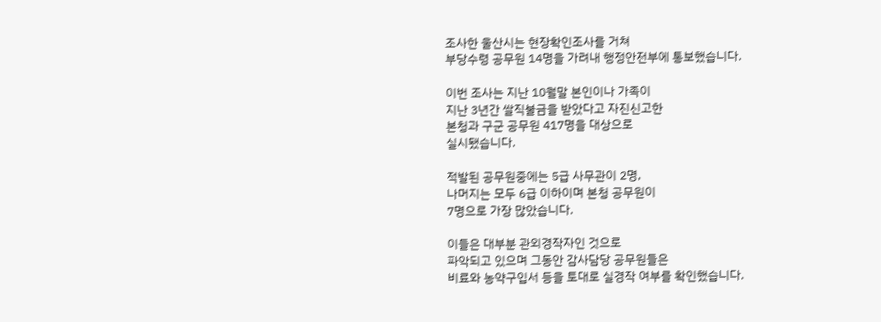조사한 울산시는 현장확인조사를 거쳐
부당수령 공무원 14명을 가려내 행정안전부에 통보했습니다.

이번 조사는 지난 10월말 본인이나 가족이
지난 3년간 쌀직불금을 받았다고 자진신고한
본청과 구군 공무원 417명을 대상으로
실시됐습니다.

적발된 공무원중에는 5급 사무관이 2명,
나머지는 모두 6급 이하이며 본청 공무원이
7명으로 가장 많았습니다.

이들은 대부분 관외경작자인 것으로
파악되고 있으며 그동안 감사담당 공무원들은
비료와 농약구입서 등을 토대로 실경작 여부를 확인했습니다.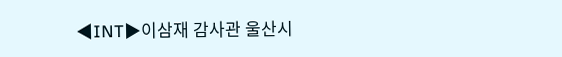◀INT▶이삼재 감사관 울산시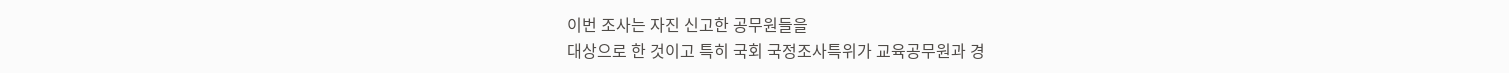이번 조사는 자진 신고한 공무원들을
대상으로 한 것이고 특히 국회 국정조사특위가 교육공무원과 경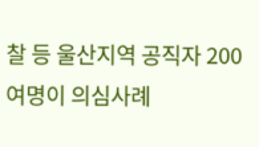찰 등 울산지역 공직자 200여명이 의심사례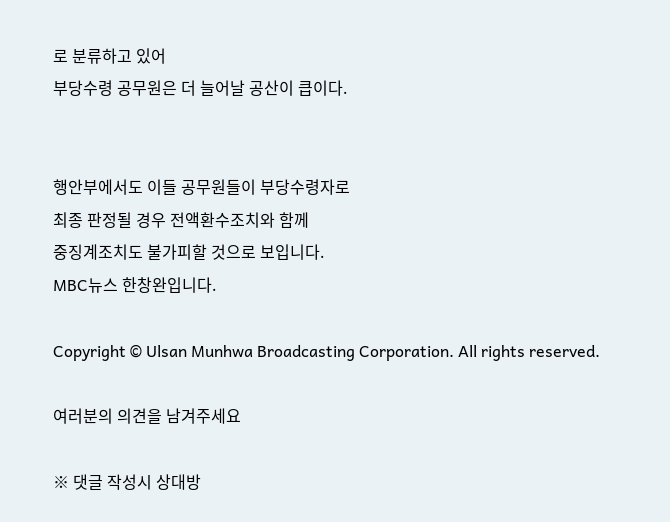로 분류하고 있어
부당수령 공무원은 더 늘어날 공산이 큽이다.


행안부에서도 이들 공무원들이 부당수령자로
최종 판정될 경우 전액환수조치와 함께
중징계조치도 불가피할 것으로 보입니다.
MBC뉴스 한창완입니다.

Copyright © Ulsan Munhwa Broadcasting Corporation. All rights reserved.

여러분의 의견을 남겨주세요

※ 댓글 작성시 상대방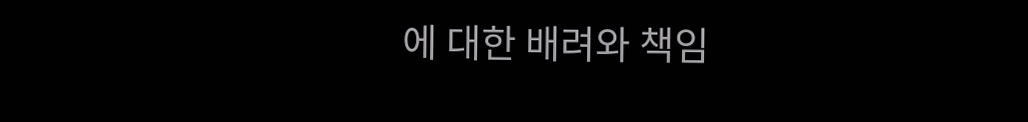에 대한 배려와 책임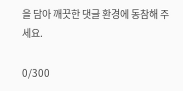을 담아 깨끗한 댓글 환경에 동참해 주세요.

0/300